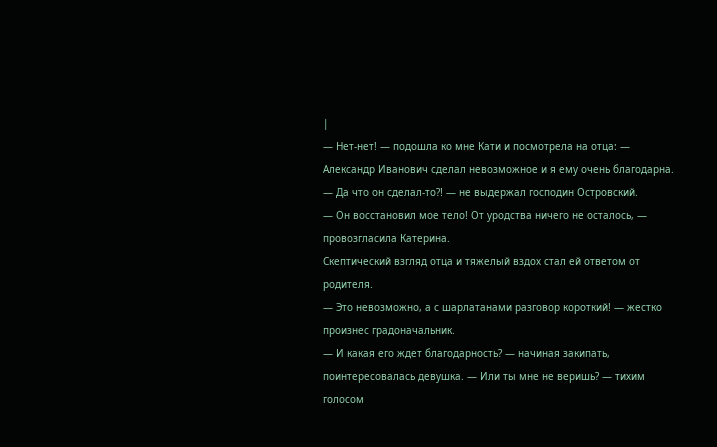|
— Нет-нет! — подошла ко мне Кати и посмотрела на отца: — Александр Иванович сделал невозможное и я ему очень благодарна.
— Да что он сделал-то⁈ — не выдержал господин Островский.
— Он восстановил мое тело! От уродства ничего не осталось, — провозгласила Катерина.
Скептический взгляд отца и тяжелый вздох стал ей ответом от родителя.
— Это невозможно, а с шарлатанами разговор короткий! — жестко произнес градоначальник.
— И какая его ждет благодарность? — начиная закипать, поинтересовалась девушка. — Или ты мне не веришь? — тихим голосом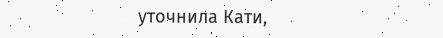уточнила Кати,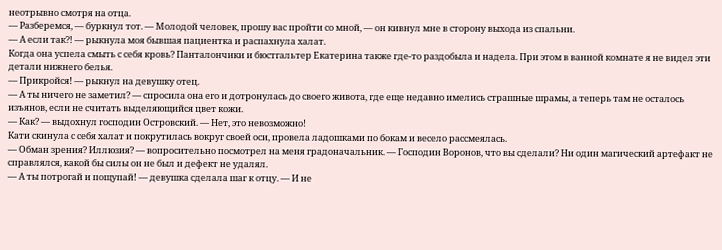неотрывно смотря на отца.
— Разберемся, — буркнул тот. — Молодой человек, прошу вас пройти со мной, — он кивнул мне в сторону выхода из спальни.
— А если так⁈ — рыкнула моя бывшая пациентка и распахнула халат.
Когда она успела смыть с себя кровь? Панталончики и бюстгальтер Екатерина также где-то раздобыла и надела. При этом в ванной комнате я не видел эти детали нижнего белья.
— Прикройся! — рыкнул на девушку отец.
— А ты ничего не заметил? — спросила она его и дотронулась до своего живота, где еще недавно имелись страшные шрамы, а теперь там не осталось изъянов, если не считать выделяющийся цвет кожи.
— Как? — выдохнул господин Островский. — Нет, это невозможно!
Кати скинула с себя халат и покрутилась вокруг своей оси, провела ладошками по бокам и весело рассмеялась.
— Обман зрения? Иллюзия? — вопросительно посмотрел на меня градоначальник. — Господин Воронов, что вы сделали? Ни один магический артефакт не справлялся, какой бы силы он не был и дефект не удалял.
— А ты потрогай и пощупай! — девушка сделала шаг к отцу. — И не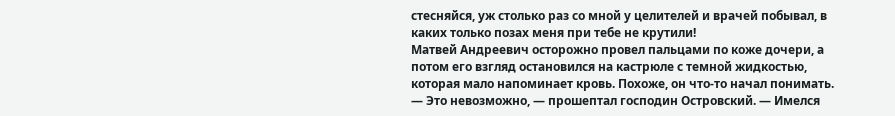стесняйся, уж столько раз со мной у целителей и врачей побывал, в каких только позах меня при тебе не крутили!
Матвей Андреевич осторожно провел пальцами по коже дочери, а потом его взгляд остановился на кастрюле с темной жидкостью, которая мало напоминает кровь. Похоже, он что-то начал понимать.
— Это невозможно, — прошептал господин Островский. — Имелся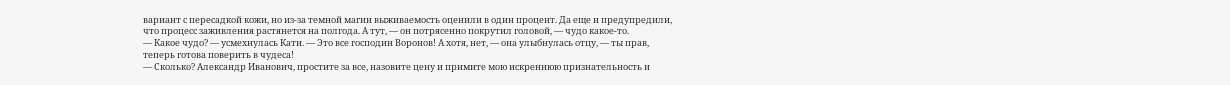вариант с пересадкой кожи, но из-за темной магии выживаемость оценили в один процент. Да еще и предупредили, что процесс заживления растянется на полгода. А тут, — он потрясенно покрутил головой, — чудо какое-то.
— Какое чудо? — усмехнулась Кати. — Это все господин Воронов! А хотя, нет, — она улыбнулась отцу, — ты прав, теперь готова поверить в чудеса!
— Сколько? Александр Иванович, простите за все, назовите цену и примите мою искреннюю признательность и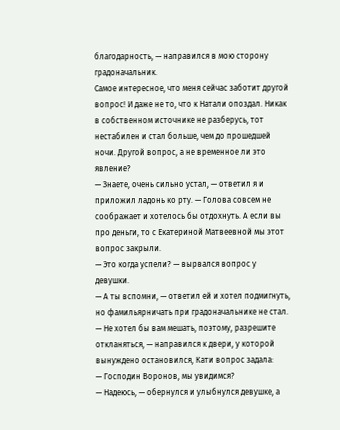благодарность, — направился в мою сторону градоначальник.
Самое интересное, что меня сейчас заботит другой вопрос! И даже не то, что к Натали опоздал. Никак в собственном источнике не разберусь, тот нестабилен и стал больше, чем до прошедшей ночи. Другой вопрос, а не временное ли это явление?
— Знаете, очень сильно устал, — ответил я и приложил ладонь ко рту. — Голова совсем не соображает и хотелось бы отдохнуть. А если вы про деньги, то с Екатериной Матвеевной мы этот вопрос закрыли.
— Это когда успели? — вырвался вопрос у девушки.
— А ты вспомни, — ответил ей и хотел подмигнуть, но фамильярничать при градоначальнике не стал. — Не хотел бы вам мешать, поэтому, разрешите откланяться, — направился к двери, у которой вынуждено остановился, Кати вопрос задала:
— Господин Воронов, мы увидимся?
— Надеюсь, — обернулся и улыбнулся девушке, а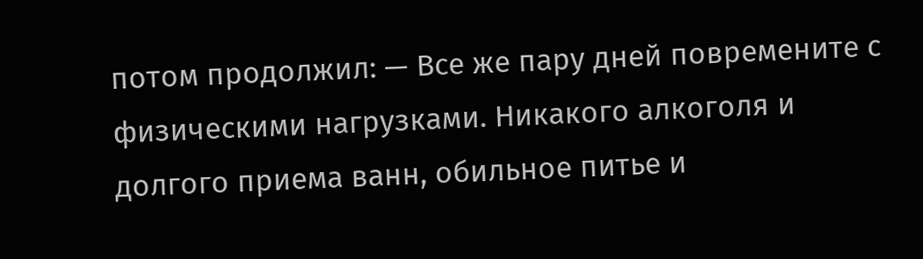потом продолжил: — Все же пару дней повремените с физическими нагрузками. Никакого алкоголя и долгого приема ванн, обильное питье и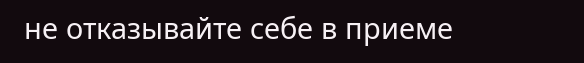не отказывайте себе в приеме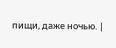пищи, даже ночью. |